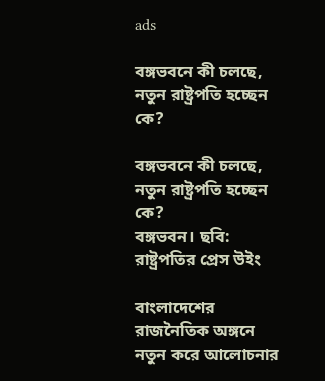ads

বঙ্গভবনে কী চলছে, নতুন রাষ্ট্রপতি হচ্ছেন কে?

বঙ্গভবনে কী চলছে, নতুন রাষ্ট্রপতি হচ্ছেন কে?
বঙ্গভবন। ছবি: রাষ্ট্রপতির প্রেস উইং

বাংলাদেশের রাজনৈতিক অঙ্গনে নতুন করে আলোচনার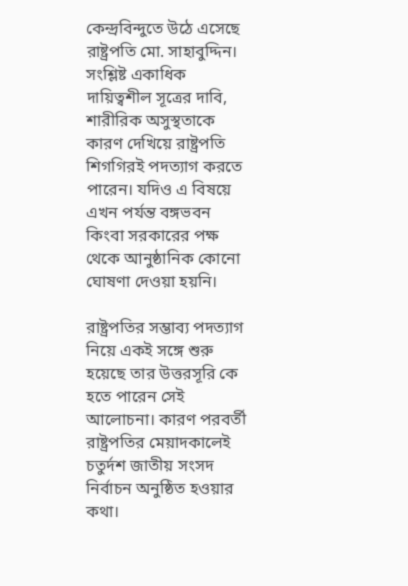কেন্দ্রবিন্দুতে উঠে এসেছে রাষ্ট্রপতি মো. সাহাবুদ্দিন। সংশ্লিষ্ট একাধিক দায়িত্বশীল সূত্রের দাবি, শারীরিক অসুস্থতাকে কারণ দেখিয়ে রাষ্ট্রপতি শিগগিরই পদত্যাগ করতে পারেন। যদিও এ বিষয়ে এখন পর্যন্ত বঙ্গভবন কিংবা সরকারের পক্ষ থেকে আনুষ্ঠানিক কোনো ঘোষণা দেওয়া হয়নি।

রাষ্ট্রপতির সম্ভাব্য পদত্যাগ নিয়ে একই সঙ্গে শুরু হয়েছে তার উত্তরসূরি কে হতে পারেন সেই আলোচনা। কারণ পরবর্তী রাষ্ট্রপতির মেয়াদকালেই চতুর্দশ জাতীয় সংসদ নির্বাচন অনুষ্ঠিত হওয়ার কথা।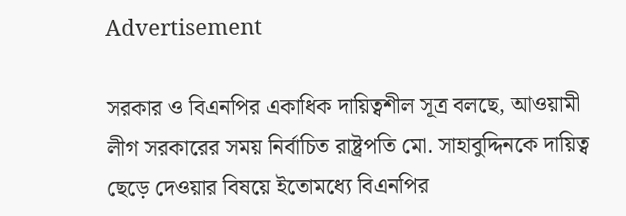Advertisement

সরকার ও বিএনপির একাধিক দায়িত্বশীল সূত্র বলছে, আওয়ামী লীগ সরকারের সময় নির্বাচিত রাষ্ট্রপতি মো. সাহাবুদ্দিনকে দায়িত্ব ছেড়ে দেওয়ার বিষয়ে ইতোমধ্যে বিএনপির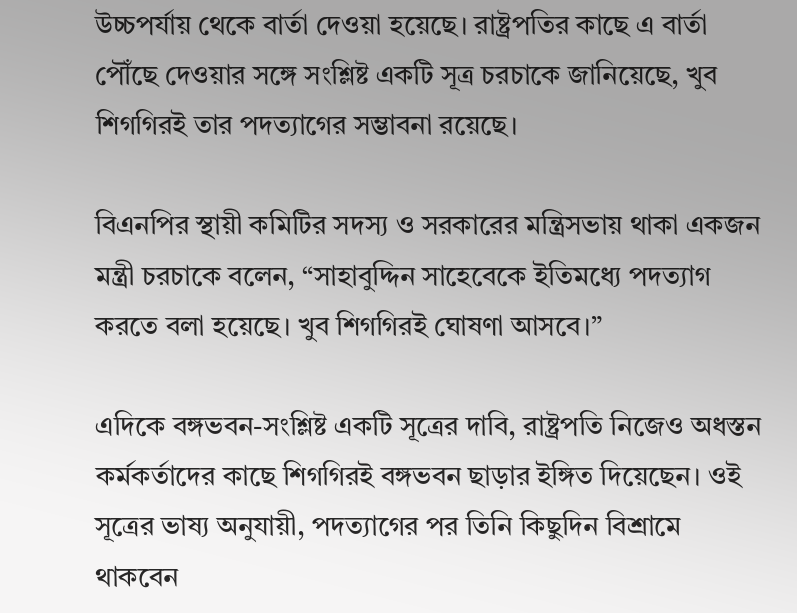উচ্চপর্যায় থেকে বার্তা দেওয়া হয়েছে। রাষ্ট্রপতির কাছে এ বার্তা পৌঁছে দেওয়ার সঙ্গে সংশ্লিষ্ট একটি সূত্র চরচাকে জানিয়েছে, খুব শিগগিরই তার পদত্যাগের সম্ভাবনা রয়েছে।

বিএনপির স্থায়ী কমিটির সদস্য ও সরকারের মন্ত্রিসভায় থাকা একজন মন্ত্রী চরচাকে বলেন, “সাহাবুদ্দিন সাহেবেকে ইতিমধ্যে পদত্যাগ করতে বলা হয়েছে। খুব শিগগিরই ঘোষণা আসবে।”

এদিকে বঙ্গভবন-সংশ্লিষ্ট একটি সূত্রের দাবি, রাষ্ট্রপতি নিজেও অধস্তন কর্মকর্তাদের কাছে শিগগিরই বঙ্গভবন ছাড়ার ইঙ্গিত দিয়েছেন। ওই সূত্রের ভাষ্য অনুযায়ী, পদত্যাগের পর তিনি কিছুদিন বিশ্রামে থাকবেন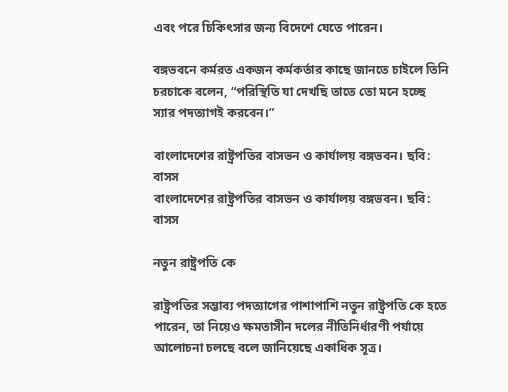এবং পরে চিকিৎসার জন্য বিদেশে যেতে পারেন।

বঙ্গভবনে কর্মরত একজন কর্মকর্তার কাছে জানতে চাইলে তিনি চরচাকে বলেন, “পরিস্থিতি যা দেখছি তাতে তো মনে হচ্ছে স্যার পদত্যাগই করবেন।”

বাংলাদেশের রাষ্ট্রপতির বাসভন ও কার্যালয় বঙ্গভবন। ছবি: বাসস
বাংলাদেশের রাষ্ট্রপতির বাসভন ও কার্যালয় বঙ্গভবন। ছবি: বাসস

নতুন রাষ্ট্রপতি কে

রাষ্ট্রপতির সম্ভাব্য পদত্যাগের পাশাপাশি নতুন রাষ্ট্রপতি কে হতে পারেন, তা নিয়েও ক্ষমতাসীন দলের নীতিনির্ধারণী পর্যায়ে আলোচনা চলছে বলে জানিয়েছে একাধিক সূত্র।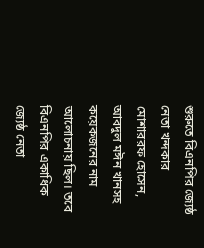শুরুতে বিএনপির জ্যেষ্ঠ নেতা খন্দকার মোশাররফ হোসেন, আবদুল মঈন খানসহ কয়েকজনের নাম আলোচনায় ছিল। তবে বিএনপির একাধিক জ্যেষ্ঠ নেতা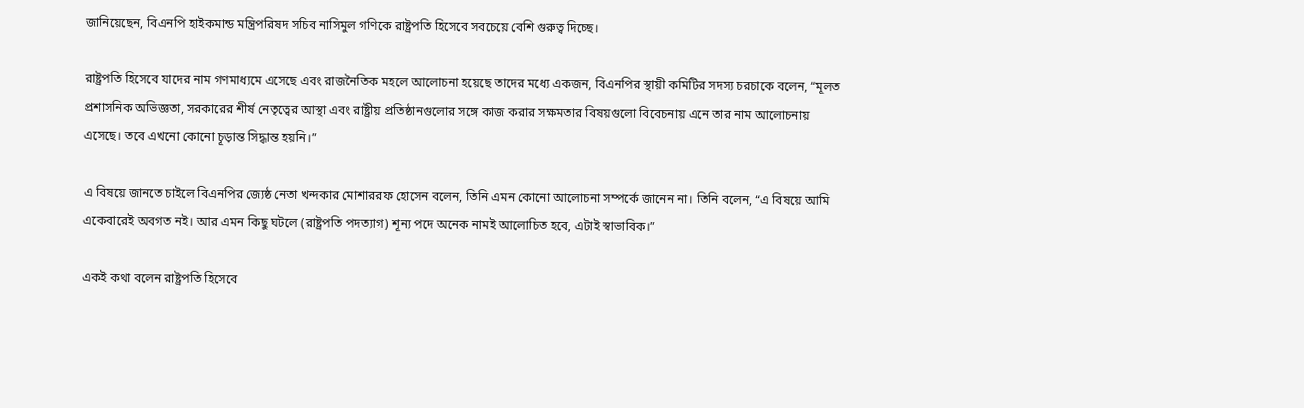জানিয়েছেন, বিএনপি হাইকমান্ড মন্ত্রিপরিষদ সচিব নাসিমুল গণিকে রাষ্ট্রপতি হিসেবে সবচেয়ে বেশি গুরুত্ব দিচ্ছে।

রাষ্ট্রপতি হিসেবে যাদের নাম গণমাধ্যমে এসেছে এবং রাজনৈতিক মহলে আলোচনা হয়েছে তাদের মধ্যে একজন, বিএনপির স্থায়ী কমিটির সদস্য চরচাকে বলেন, “মূলত প্রশাসনিক অভিজ্ঞতা, সরকারের শীর্ষ নেতৃত্বের আস্থা এবং রাষ্ট্রীয় প্রতিষ্ঠানগুলোর সঙ্গে কাজ করার সক্ষমতার বিষয়গুলো বিবেচনায় এনে তার নাম আলোচনায় এসেছে। তবে এখনো কোনো চূড়ান্ত সিদ্ধান্ত হয়নি।”

এ বিষয়ে জানতে চাইলে বিএনপির জ্যেষ্ঠ নেতা খন্দকার মোশাররফ হোসেন বলেন, তিনি এমন কোনো আলোচনা সম্পর্কে জানেন না। তিনি বলেন, “এ বিষয়ে আমি একেবারেই অবগত নই। আর এমন কিছু ঘটলে (রাষ্ট্রপতি পদত্যাগ) শূন্য পদে অনেক নামই আলোচিত হবে, এটাই স্বাভাবিক।”

একই কথা বলেন রাষ্ট্রপতি হিসেবে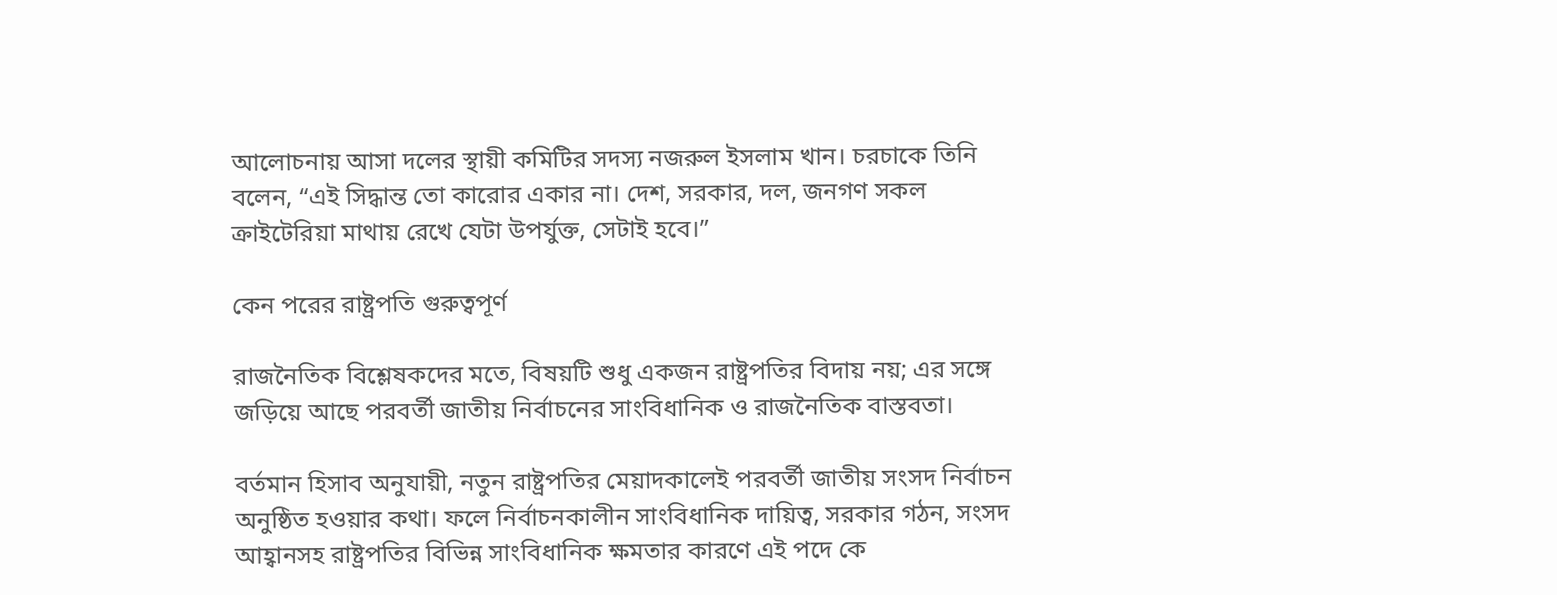আলোচনায় আসা দলের স্থায়ী কমিটির সদস্য নজরুল ইসলাম খান। চরচাকে তিনি বলেন, “এই সিদ্ধান্ত তো কারোর একার না। দেশ, সরকার, দল, জনগণ সকল ক্রাইটেরিয়া মাথায় রেখে যেটা উপর্যুক্ত, সেটাই হবে।”

কেন পরের রাষ্ট্রপতি গুরুত্বপূর্ণ

রাজনৈতিক বিশ্লেষকদের মতে, বিষয়টি শুধু একজন রাষ্ট্রপতির বিদায় নয়; এর সঙ্গে জড়িয়ে আছে পরবর্তী জাতীয় নির্বাচনের সাংবিধানিক ও রাজনৈতিক বাস্তবতা।

বর্তমান হিসাব অনুযায়ী, নতুন রাষ্ট্রপতির মেয়াদকালেই পরবর্তী জাতীয় সংসদ নির্বাচন অনুষ্ঠিত হওয়ার কথা। ফলে নির্বাচনকালীন সাংবিধানিক দায়িত্ব, সরকার গঠন, সংসদ আহ্বানসহ রাষ্ট্রপতির বিভিন্ন সাংবিধানিক ক্ষমতার কারণে এই পদে কে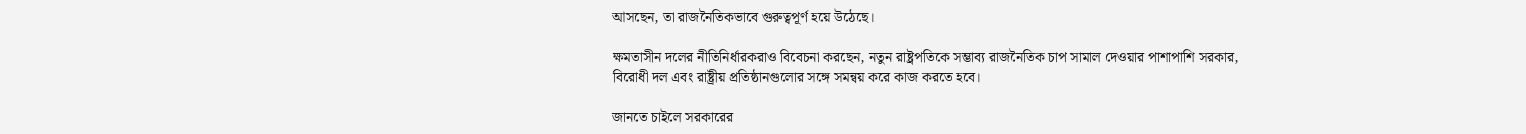আসছেন, তা রাজনৈতিকভাবে গুরুত্বপূর্ণ হয়ে উঠেছে।

ক্ষমতাসীন দলের নীতিনির্ধারকরাও বিবেচনা করছেন, নতুন রাষ্ট্রপতিকে সম্ভাব্য রাজনৈতিক চাপ সামাল দেওয়ার পাশাপাশি সরকার, বিরোধী দল এবং রাষ্ট্রীয় প্রতিষ্ঠানগুলোর সঙ্গে সমন্বয় করে কাজ করতে হবে।

জানতে চাইলে সরকারের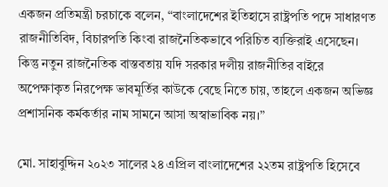একজন প্রতিমন্ত্রী চরচাকে বলেন, “বাংলাদেশের ইতিহাসে রাষ্ট্রপতি পদে সাধারণত রাজনীতিবিদ, বিচারপতি কিংবা রাজনৈতিকভাবে পরিচিত ব্যক্তিরাই এসেছেন। কিন্তু নতুন রাজনৈতিক বাস্তবতায় যদি সরকার দলীয় রাজনীতির বাইরে অপেক্ষাকৃত নিরপেক্ষ ভাবমূর্তির কাউকে বেছে নিতে চায়, তাহলে একজন অভিজ্ঞ প্রশাসনিক কর্মকর্তার নাম সামনে আসা অস্বাভাবিক নয়।”

মো. সাহাবুদ্দিন ২০২৩ সালের ২৪ এপ্রিল বাংলাদেশের ২২তম রাষ্ট্রপতি হিসেবে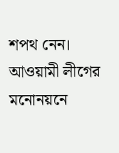শপথ নেন। আওয়ামী লীগের মনোনয়নে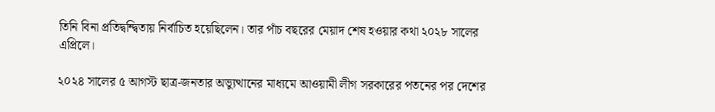তিনি বিনা প্রতিদ্বন্দ্বিতায় নির্বাচিত হয়েছিলেন। তার পাঁচ বছরের মেয়াদ শেষ হওয়ার কথা ২০২৮ সালের এপ্রিলে।

২০২৪ সালের ৫ আগস্ট ছাত্র-জনতার অভ্যুত্থানের মাধ্যমে আওয়ামী লীগ সরকারের পতনের পর দেশের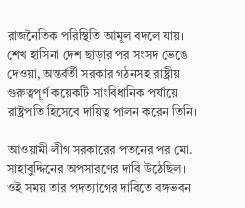রাজনৈতিক পরিস্থিতি আমূল বদলে যায়। শেখ হাসিনা দেশ ছাড়ার পর সংসদ ভেঙে দেওয়া, অন্তর্বর্তী সরকার গঠনসহ রাষ্ট্রীয় গুরুত্বপূর্ণ কয়েকটি সাংবিধানিক পর্যায়ে রাষ্ট্রপতি হিসেবে দায়িত্ব পালন করেন তিনি।

আওয়ামী লীগ সরকারের পতনের পর মো. সাহাবুদ্দিনের অপসারণের দাবি উঠেছিল। ওই সময় তার পদত্যাগের দাবিতে বঙ্গভবন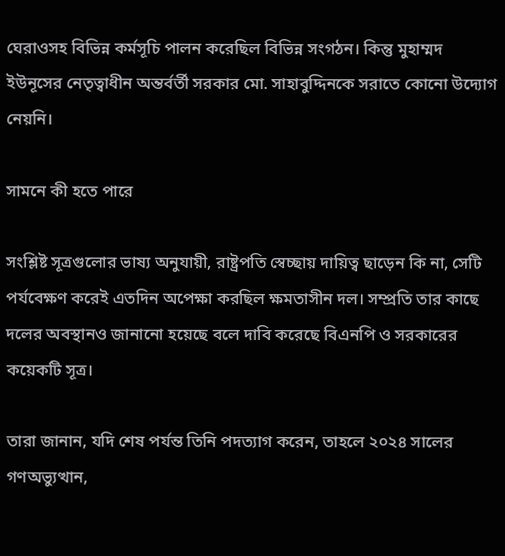ঘেরাওসহ বিভিন্ন কর্মসূচি পালন করেছিল বিভিন্ন সংগঠন। কিন্তু মুহাম্মদ ইউনূসের নেতৃত্বাধীন অন্তর্বর্তী সরকার মো. সাহাবুদ্দিনকে সরাতে কোনো উদ্যোগ নেয়নি।

সামনে কী হতে পারে

সংশ্লিষ্ট সূত্রগুলোর ভাষ্য অনুযায়ী, রাষ্ট্রপতি স্বেচ্ছায় দায়িত্ব ছাড়েন কি না, সেটি পর্যবেক্ষণ করেই এতদিন অপেক্ষা করছিল ক্ষমতাসীন দল। সম্প্রতি তার কাছে দলের অবস্থানও জানানো হয়েছে বলে দাবি করেছে বিএনপি ও সরকারের কয়েকটি সূত্র।

তারা জানান, যদি শেষ পর্যন্ত তিনি পদত্যাগ করেন, তাহলে ২০২৪ সালের গণঅভ্যুত্থান,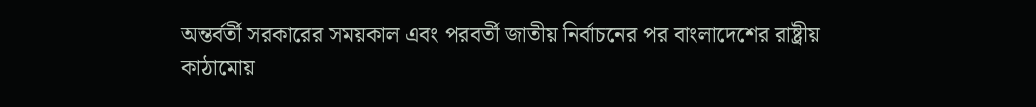অন্তর্বর্তী সরকারের সময়কাল এবং পরবর্তী জাতীয় নির্বাচনের পর বাংলাদেশের রাষ্ট্রীয় কাঠামোয়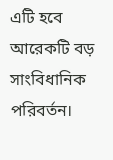এটি হবে আরেকটি বড় সাংবিধানিক পরিবর্তন।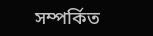সম্পর্কিত